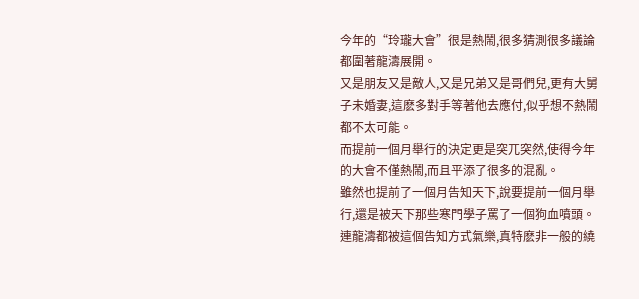今年的“玲瓏大會”很是熱鬧,很多猜測很多議論都圍著龍濤展開。
又是朋友又是敵人,又是兄弟又是哥們兒,更有大舅子未婚妻,這麽多對手等著他去應付,似乎想不熱鬧都不太可能。
而提前一個月舉行的決定更是突兀突然,使得今年的大會不僅熱鬧,而且平添了很多的混亂。
雖然也提前了一個月告知天下,說要提前一個月舉行,還是被天下那些寒門學子罵了一個狗血噴頭。
連龍濤都被這個告知方式氣樂,真特麽非一般的繞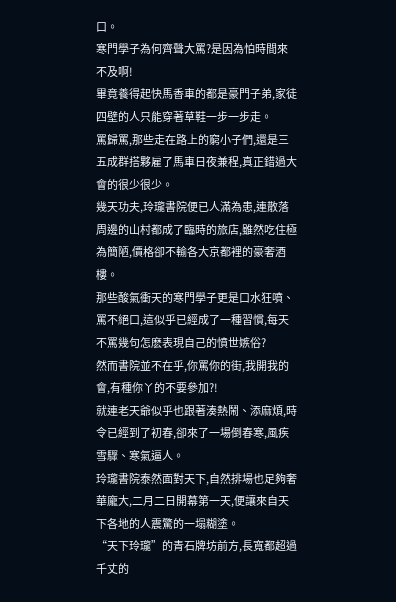口。
寒門學子為何齊聲大罵?是因為怕時間來不及啊!
畢竟養得起快馬香車的都是豪門子弟,家徒四壁的人只能穿著草鞋一步一步走。
罵歸罵,那些走在路上的窮小子們,還是三五成群搭夥雇了馬車日夜兼程,真正錯過大會的很少很少。
幾天功夫,玲瓏書院便已人滿為患,連散落周邊的山村都成了臨時的旅店,雖然吃住極為簡陋,價格卻不輸各大京都裡的豪奢酒樓。
那些酸氣衝天的寒門學子更是口水狂噴、罵不絕口,這似乎已經成了一種習慣,每天不罵幾句怎麽表現自己的憤世嫉俗?
然而書院並不在乎,你罵你的街,我開我的會,有種你丫的不要參加?!
就連老天爺似乎也跟著湊熱鬧、添麻煩,時令已經到了初春,卻來了一場倒春寒,風疾雪驟、寒氣逼人。
玲瓏書院泰然面對天下,自然排場也足夠奢華龐大,二月二日開幕第一天,便讓來自天下各地的人震驚的一塌糊塗。
“天下玲瓏”的青石牌坊前方,長寬都超過千丈的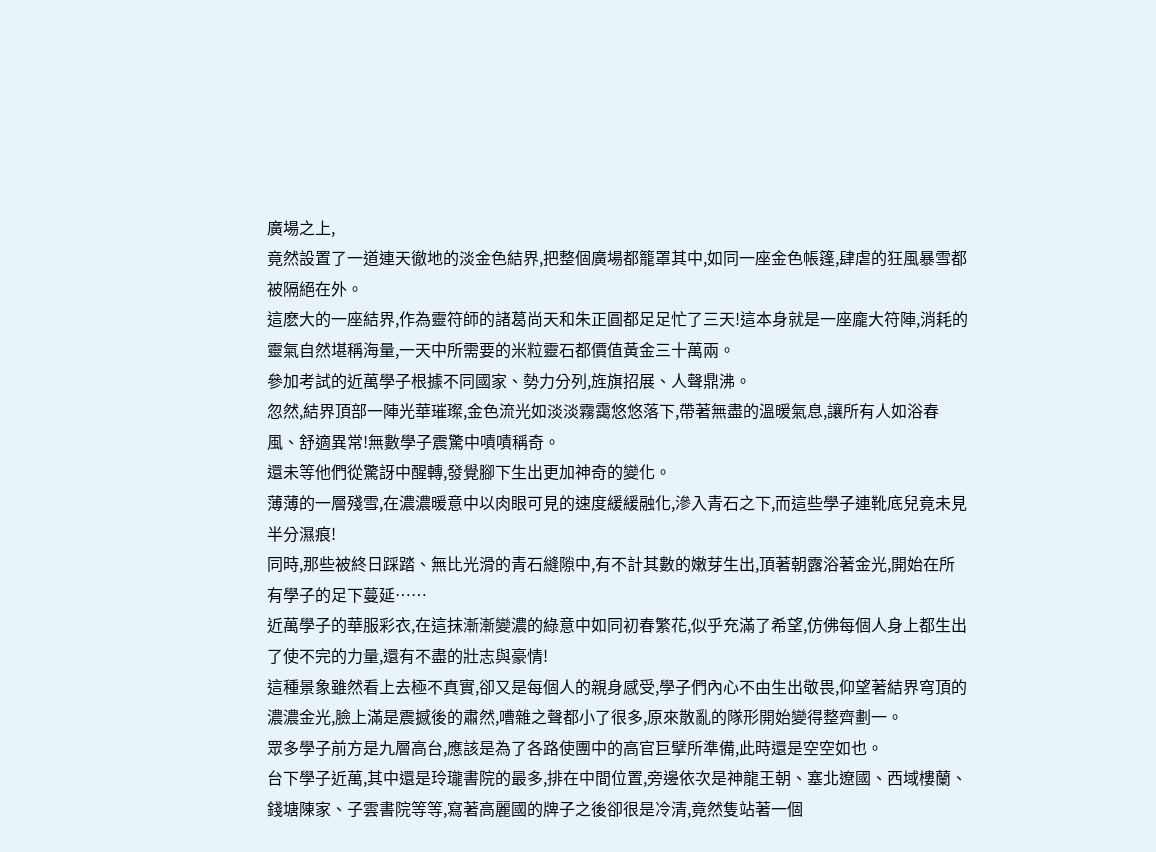廣場之上,
竟然設置了一道連天徹地的淡金色結界,把整個廣場都籠罩其中,如同一座金色帳篷,肆虐的狂風暴雪都被隔絕在外。
這麽大的一座結界,作為靈符師的諸葛尚天和朱正圓都足足忙了三天!這本身就是一座龐大符陣,消耗的靈氣自然堪稱海量,一天中所需要的米粒靈石都價值黃金三十萬兩。
參加考試的近萬學子根據不同國家、勢力分列,旌旗招展、人聲鼎沸。
忽然,結界頂部一陣光華璀璨,金色流光如淡淡霧靄悠悠落下,帶著無盡的溫暖氣息,讓所有人如浴春風、舒適異常!無數學子震驚中嘖嘖稱奇。
還未等他們從驚訝中醒轉,發覺腳下生出更加神奇的變化。
薄薄的一層殘雪,在濃濃暖意中以肉眼可見的速度緩緩融化,滲入青石之下,而這些學子連靴底兒竟未見半分濕痕!
同時,那些被終日踩踏、無比光滑的青石縫隙中,有不計其數的嫩芽生出,頂著朝露浴著金光,開始在所有學子的足下蔓延……
近萬學子的華服彩衣,在這抹漸漸變濃的綠意中如同初春繁花,似乎充滿了希望,仿佛每個人身上都生出了使不完的力量,還有不盡的壯志與豪情!
這種景象雖然看上去極不真實,卻又是每個人的親身感受,學子們內心不由生出敬畏,仰望著結界穹頂的濃濃金光,臉上滿是震撼後的肅然,嘈雜之聲都小了很多,原來散亂的隊形開始變得整齊劃一。
眾多學子前方是九層高台,應該是為了各路使團中的高官巨擘所準備,此時還是空空如也。
台下學子近萬,其中還是玲瓏書院的最多,排在中間位置,旁邊依次是神龍王朝、塞北遼國、西域樓蘭、錢塘陳家、子雲書院等等,寫著高麗國的牌子之後卻很是冷清,竟然隻站著一個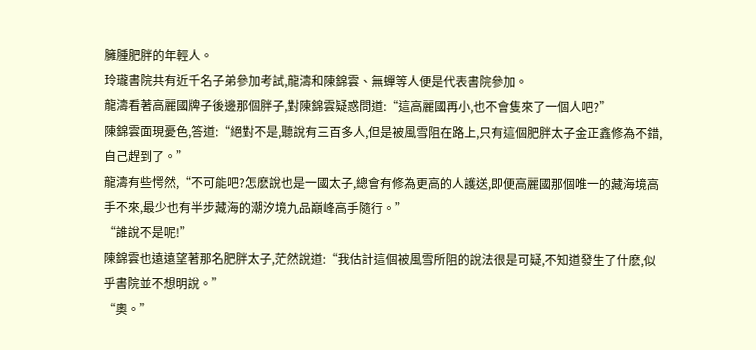臃腫肥胖的年輕人。
玲瓏書院共有近千名子弟參加考試,龍濤和陳錦雲、無蟬等人便是代表書院參加。
龍濤看著高麗國牌子後邊那個胖子,對陳錦雲疑惑問道:“這高麗國再小,也不會隻來了一個人吧?”
陳錦雲面現憂色,答道:“絕對不是,聽說有三百多人,但是被風雪阻在路上,只有這個肥胖太子金正鑫修為不錯,自己趕到了。”
龍濤有些愕然,“不可能吧?怎麽說也是一國太子,總會有修為更高的人護送,即便高麗國那個唯一的藏海境高手不來,最少也有半步藏海的潮汐境九品巔峰高手隨行。”
“誰說不是呢!”
陳錦雲也遠遠望著那名肥胖太子,茫然說道:“我估計這個被風雪所阻的說法很是可疑,不知道發生了什麽,似乎書院並不想明說。”
“奧。”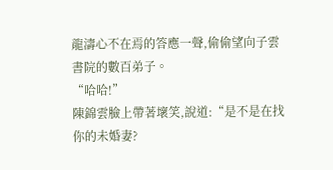龍濤心不在焉的答應一聲,偷偷望向子雲書院的數百弟子。
“哈哈!”
陳錦雲臉上帶著壞笑,說道:“是不是在找你的未婚妻?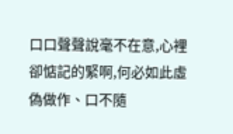口口聲聲說毫不在意,心裡卻惦記的緊啊,何必如此虛偽做作、口不隨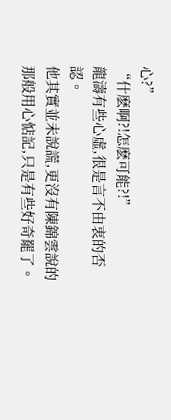心?”
“什麽啊?!怎麽可能?!”
龍濤有些心虛,很是言不由衷的否認。
他其實並未說謊,更沒有陳錦雲說的那般用心惦記,只是有些好奇罷了。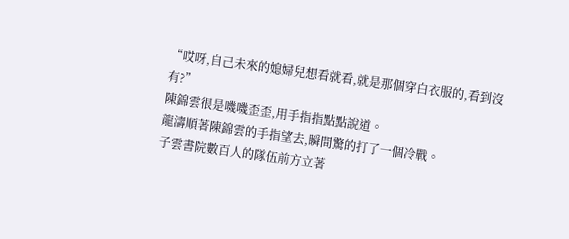“哎呀,自己未來的媳婦兒想看就看,就是那個穿白衣服的,看到沒有?”
陳錦雲很是嘰嘰歪歪,用手指指點點說道。
龍濤順著陳錦雲的手指望去,瞬間驚的打了一個冷戰。
子雲書院數百人的隊伍前方立著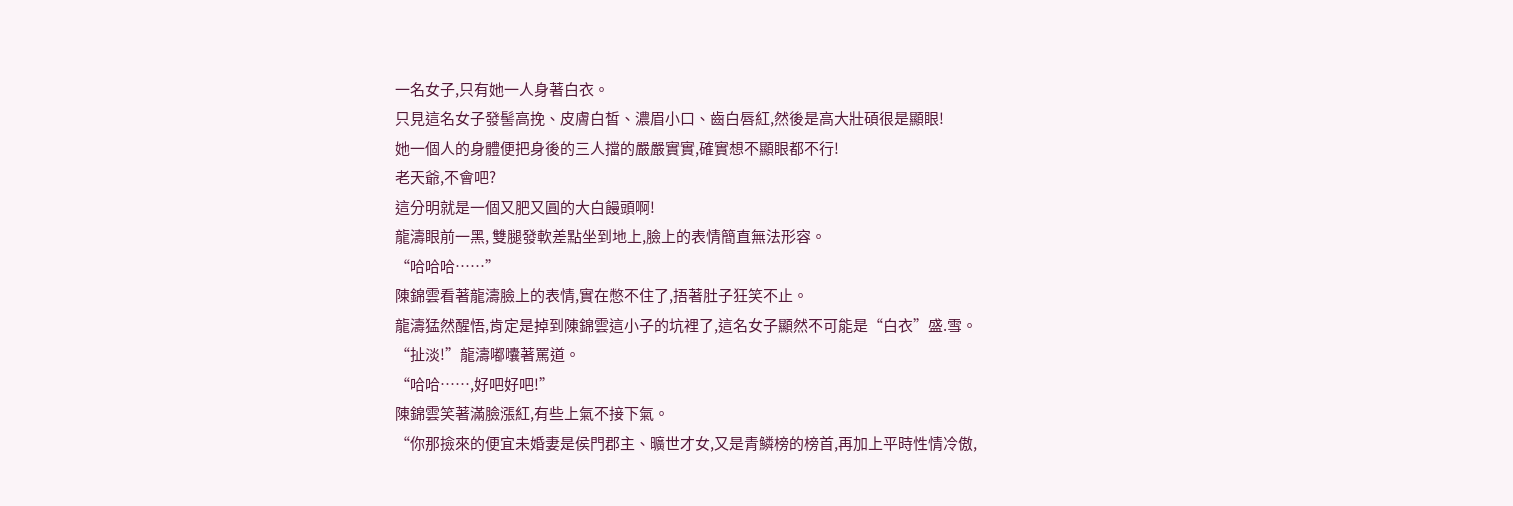一名女子,只有她一人身著白衣。
只見這名女子發髻高挽、皮膚白皙、濃眉小口、齒白唇紅,然後是高大壯碩很是顯眼!
她一個人的身體便把身後的三人擋的嚴嚴實實,確實想不顯眼都不行!
老天爺,不會吧?
這分明就是一個又肥又圓的大白饅頭啊!
龍濤眼前一黑, 雙腿發軟差點坐到地上,臉上的表情簡直無法形容。
“哈哈哈……”
陳錦雲看著龍濤臉上的表情,實在憋不住了,捂著肚子狂笑不止。
龍濤猛然醒悟,肯定是掉到陳錦雲這小子的坑裡了,這名女子顯然不可能是“白衣”盛.雪。
“扯淡!”龍濤嘟囔著罵道。
“哈哈……,好吧好吧!”
陳錦雲笑著滿臉漲紅,有些上氣不接下氣。
“你那撿來的便宜未婚妻是侯門郡主、曠世才女,又是青鱗榜的榜首,再加上平時性情冷傲,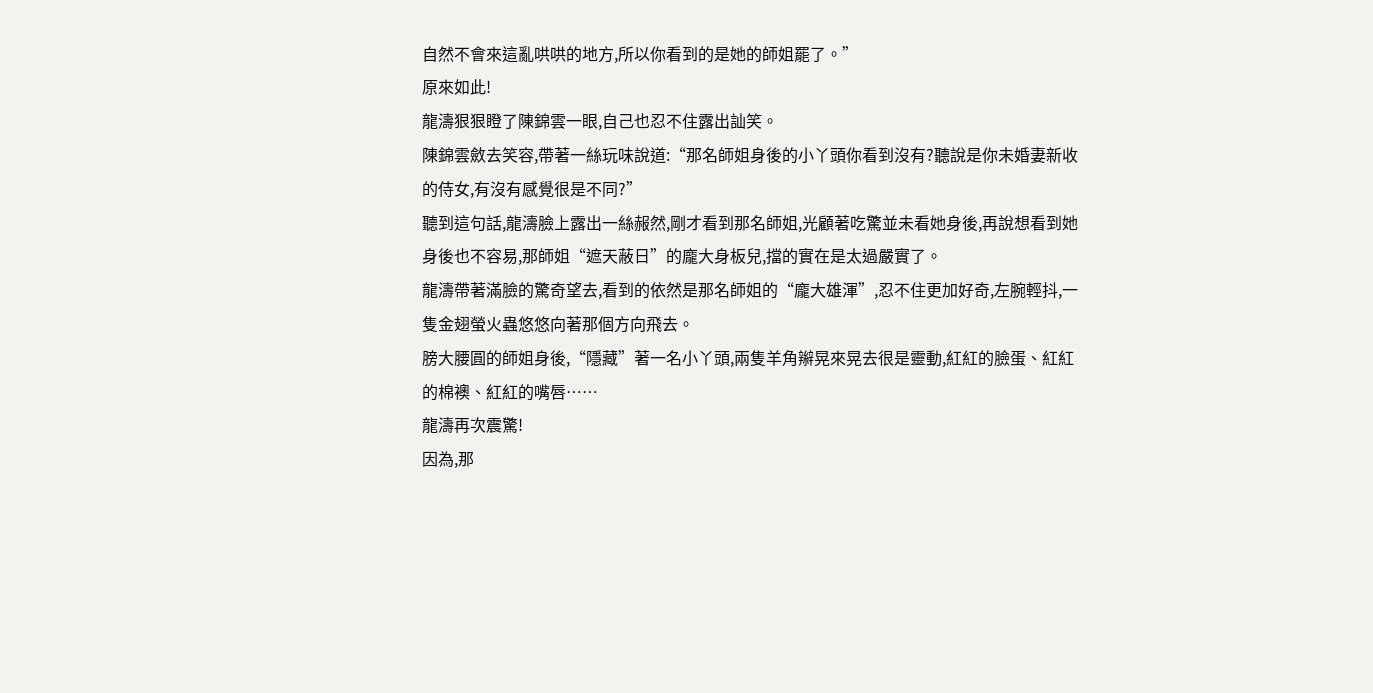自然不會來這亂哄哄的地方,所以你看到的是她的師姐罷了。”
原來如此!
龍濤狠狠瞪了陳錦雲一眼,自己也忍不住露出訕笑。
陳錦雲斂去笑容,帶著一絲玩味說道:“那名師姐身後的小丫頭你看到沒有?聽說是你未婚妻新收的侍女,有沒有感覺很是不同?”
聽到這句話,龍濤臉上露出一絲赧然,剛才看到那名師姐,光顧著吃驚並未看她身後,再說想看到她身後也不容易,那師姐“遮天蔽日”的龐大身板兒,擋的實在是太過嚴實了。
龍濤帶著滿臉的驚奇望去,看到的依然是那名師姐的“龐大雄渾”,忍不住更加好奇,左腕輕抖,一隻金翅螢火蟲悠悠向著那個方向飛去。
膀大腰圓的師姐身後,“隱藏”著一名小丫頭,兩隻羊角辮晃來晃去很是靈動,紅紅的臉蛋、紅紅的棉襖、紅紅的嘴唇……
龍濤再次震驚!
因為,那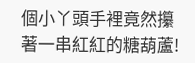個小丫頭手裡竟然攥著一串紅紅的糖葫蘆!